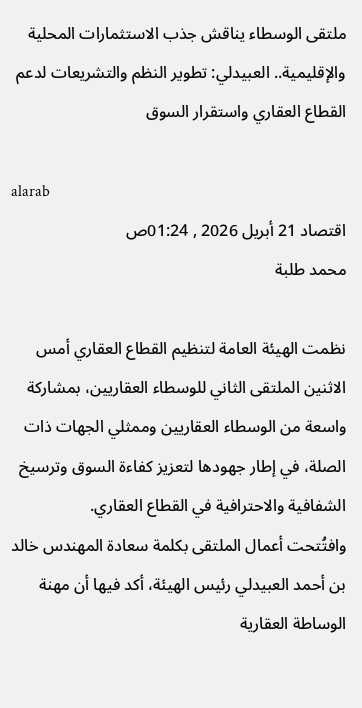ملتقى الوسطاء يناقش جذب الاستثمارات المحلية والإقليمية.. العبيدلي: تطوير النظم والتشريعات لدعم القطاع العقاري واستقرار السوق

alarab
اقتصاد 21 أبريل 2026 , 01:24ص
محمد طلبة

نظمت الهيئة العامة لتنظيم القطاع العقاري أمس الاثنين الملتقى الثاني للوسطاء العقاريين، بمشاركة واسعة من الوسطاء العقاريين وممثلي الجهات ذات الصلة، في إطار جهودها لتعزيز كفاءة السوق وترسيخ الشفافية والاحترافية في القطاع العقاري.
وافتُتحت أعمال الملتقى بكلمة سعادة المهندس خالد بن أحمد العبيدلي رئيس الهيئة، أكد فيها أن مهنة الوساطة العقارية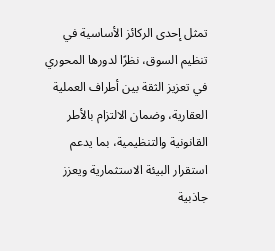تمثل إحدى الركائز الأساسية في تنظيم السوق، نظرًا لدورها المحوري في تعزيز الثقة بين أطراف العملية العقارية، وضمان الالتزام بالأطر القانونية والتنظيمية، بما يدعم استقرار البيئة الاستثمارية ويعزز جاذبية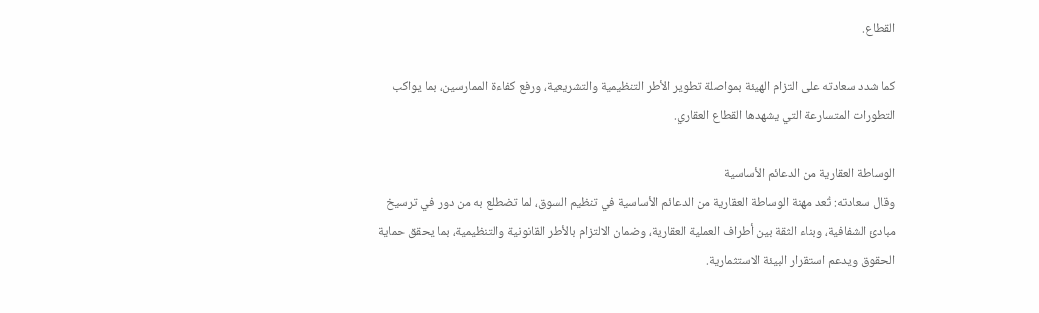القطاع.

كما شدد سعادته على التزام الهيئة بمواصلة تطوير الأطر التنظيمية والتشريعية، ورفع كفاءة الممارسين، بما يواكب التطورات المتسارعة التي يشهدها القطاع العقاري.

الوساطة العقارية من الدعائم الأساسية
وقال سعادته: تُعد مهنة الوساطة العقارية من الدعائم الأساسية في تنظيم السوق، لما تضطلع به من دور في ترسيخ مبادئ الشفافية، وبناء الثقة بين أطراف العملية العقارية، وضمان الالتزام بالأطر القانونية والتنظيمية، بما يحقق حماية الحقوق ويدعم استقرار البيئة الاستثمارية.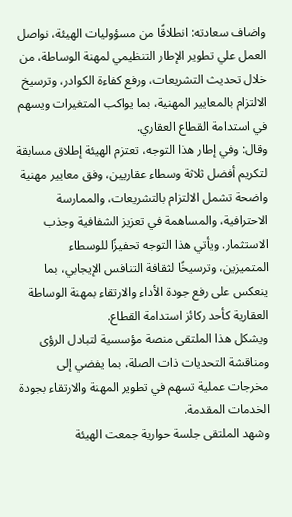واضاف سعادته: انطلاقًا من مسؤوليات الهيئة، نواصل العمل علي تطوير الإطار التنظيمي لمهنة الوساطة، من خلال تحديث التشريعات، ورفع كفاءة الكوادر، وترسيخ الالتزام بالمعايير المهنية، بما يواكب المتغيرات ويسهم في استدامة القطاع العقاري.
وقال: وفي إطار هذا التوجه، تعتزم الهيئة إطلاق مسابقة لتكريم أفضل ثلاثة وسطاء عقاريين، وفق معايير مهنية واضحة تشمل الالتزام بالتشريعات، والممارسة الاحترافية، والمساهمة في تعزيز الشفافية وجذب الاستثمار. ويأتي هذا التوجه تحفيزًا للوسطاء المتميزين، وترسيخًا لثقافة التنافس الإيجابي، بما ينعكس على رفع جودة الأداء والارتقاء بمهنة الوساطة العقارية كأحد ركائز استدامة القطاع.
ويشكل هذا الملتقى منصة مؤسسية لتبادل الرؤى ومناقشة التحديات ذات الصلة، بما يفضي إلى مخرجات عملية تسهم في تطوير المهنة والارتقاء بجودة الخدمات المقدمة.
وشهد الملتقى جلسة حوارية جمعت الهيئة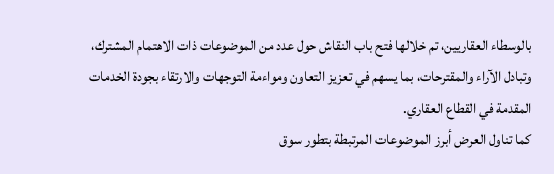بالوسطاء العقاريين، تم خلالها فتح باب النقاش حول عدد من الموضوعات ذات الاهتمام المشترك، وتبادل الآراء والمقترحات، بما يسهم في تعزيز التعاون ومواءمة التوجهات والارتقاء بجودة الخدمات المقدمة في القطاع العقاري.
كما تناول العرض أبرز الموضوعات المرتبطة بتطور سوق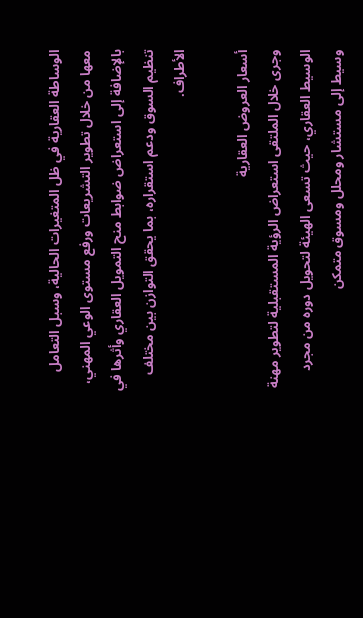الوساطة العقارية في ظل المتغيرات الحالية، وسبل التعامل معها من خلال تطوير التشريعات ورفع مستوى الوعي المهني، بالإضافة إلى استعراض ضوابط منح التمويل العقاري وأثرها في تنظيم السوق ودعم استقراره، بما يحقق التوازن بين مختلف الأطراف.

أسعار العروض العقارية
وجرى خلال الملتقى استعراض الرؤية المستقبلية لتطوير مهنة الوسيط العقاري، حيث تسعى الهيئة لتحويل دوره من مجرد وسيط إلى مستشار ومحلل ومسوق متمكن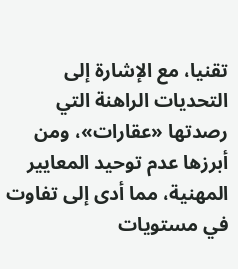تقنيا، مع الإشارة إلى التحديات الراهنة التي رصدتها «عقارات»، ومن أبرزها عدم توحيد المعايير المهنية، مما أدى إلى تفاوت في مستويات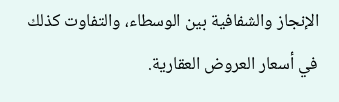الإنجاز والشفافية بين الوسطاء، والتفاوت كذلك في أسعار العروض العقارية.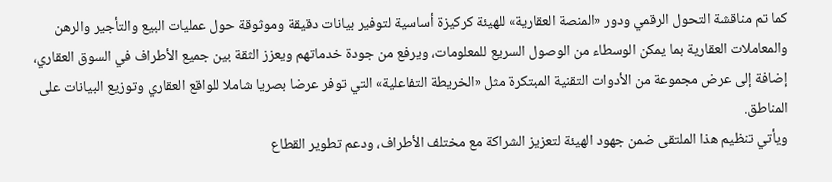كما تم مناقشة التحول الرقمي ودور «المنصة العقارية» للهيئة كركيزة أساسية لتوفير بيانات دقيقة وموثوقة حول عمليات البيع والتأجير والرهن والمعاملات العقارية بما يمكن الوسطاء من الوصول السريع للمعلومات، ويرفع من جودة خدماتهم ويعزز الثقة بين جميع الأطراف في السوق العقاري، إضافة إلى عرض مجموعة من الأدوات التقنية المبتكرة مثل «الخريطة التفاعلية» التي توفر عرضا بصريا شاملا للواقع العقاري وتوزيع البيانات على المناطق.
ويأتي تنظيم هذا الملتقى ضمن جهود الهيئة لتعزيز الشراكة مع مختلف الأطراف، ودعم تطوير القطاع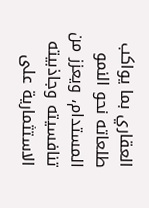العقاري بما يواكب طلعاته نحو النمو المستدام، ويعزز من تنافسيته وجاذبيته الاستثمارية على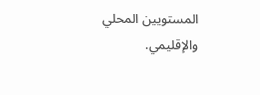المستويين المحلي والإقليمي.